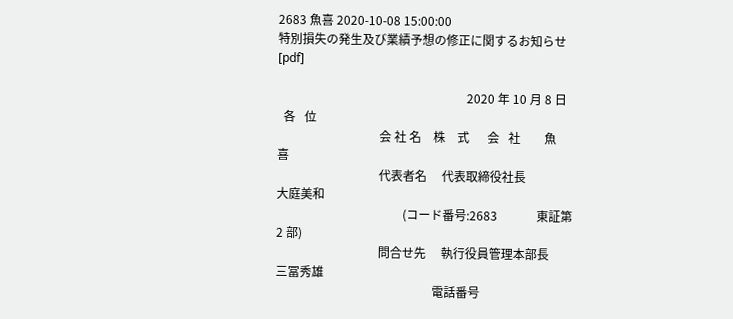2683 魚喜 2020-10-08 15:00:00
特別損失の発生及び業績予想の修正に関するお知らせ [pdf]

                                                               2020 年 10 月 8 日
  各   位
                                  会 社 名    株    式      会   社        魚       喜
                                  代表者名     代表取締役社長                  大庭美和
                                          (コード番号:2683             東証第 2 部)
                                  問合せ先     執行役員管理本部長                三冨秀雄
                                                    電話番号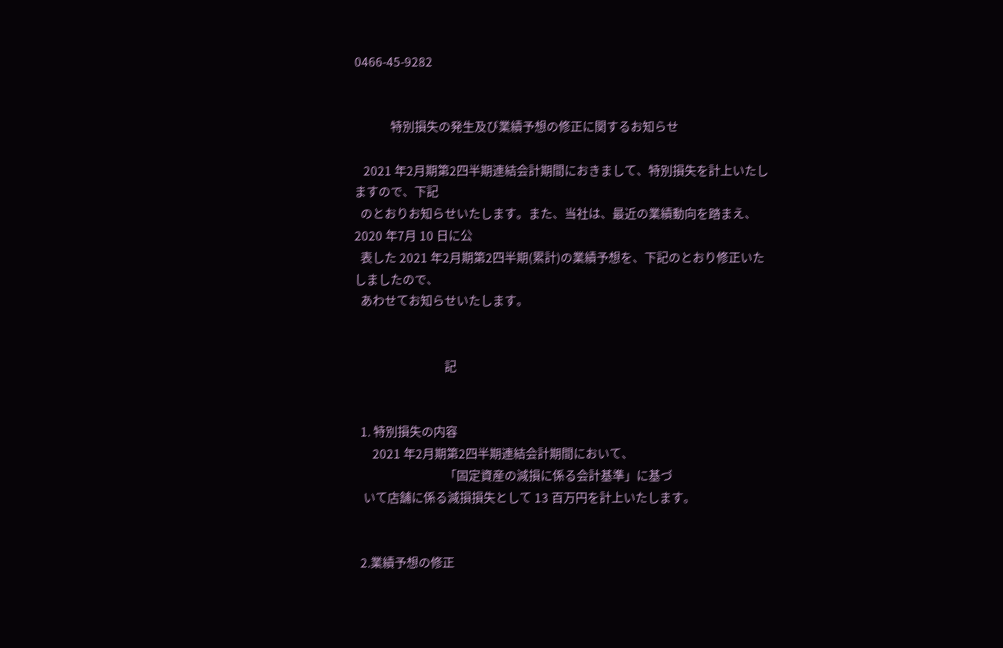0466-45-9282


            特別損失の発生及び業績予想の修正に関するお知らせ

   2021 年2月期第2四半期連結会計期間におきまして、特別損失を計上いたしますので、下記
  のとおりお知らせいたします。また、当社は、最近の業績動向を踏まえ、2020 年7月 10 日に公
  表した 2021 年2月期第2四半期(累計)の業績予想を、下記のとおり修正いたしましたので、
  あわせてお知らせいたします。


                              記


  1. 特別損失の内容
      2021 年2月期第2四半期連結会計期間において、
                              「固定資産の減損に係る会計基準」に基づ
   いて店舗に係る減損損失として 13 百万円を計上いたします。


  2.業績予想の修正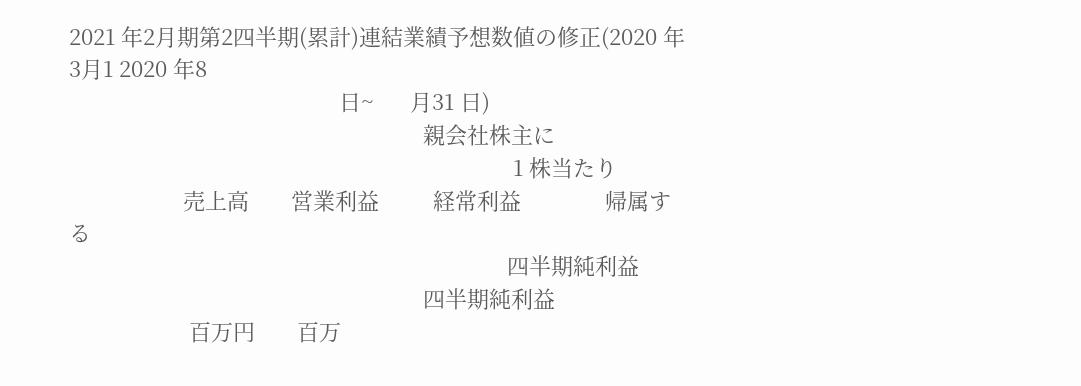2021 年2月期第2四半期(累計)連結業績予想数値の修正(2020 年3月1 2020 年8
                                             日~      月31 日)
                                                           親会社株主に
                                                                          1 株当たり
                   売上高       営業利益         経常利益              帰属する
                                                                         四半期純利益
                                                           四半期純利益
                    百万円       百万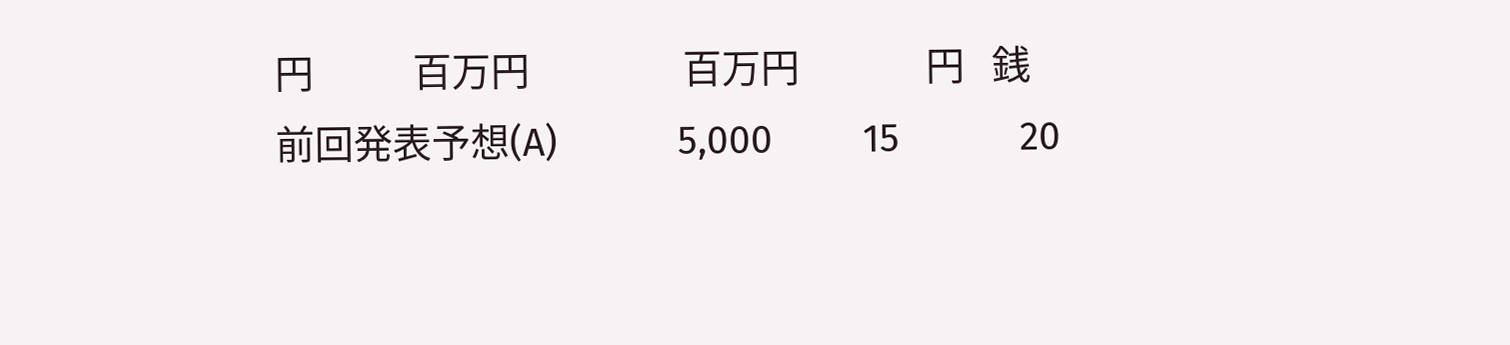円           百万円                 百万円              円   銭
前回発表予想(A)            5,000         15            20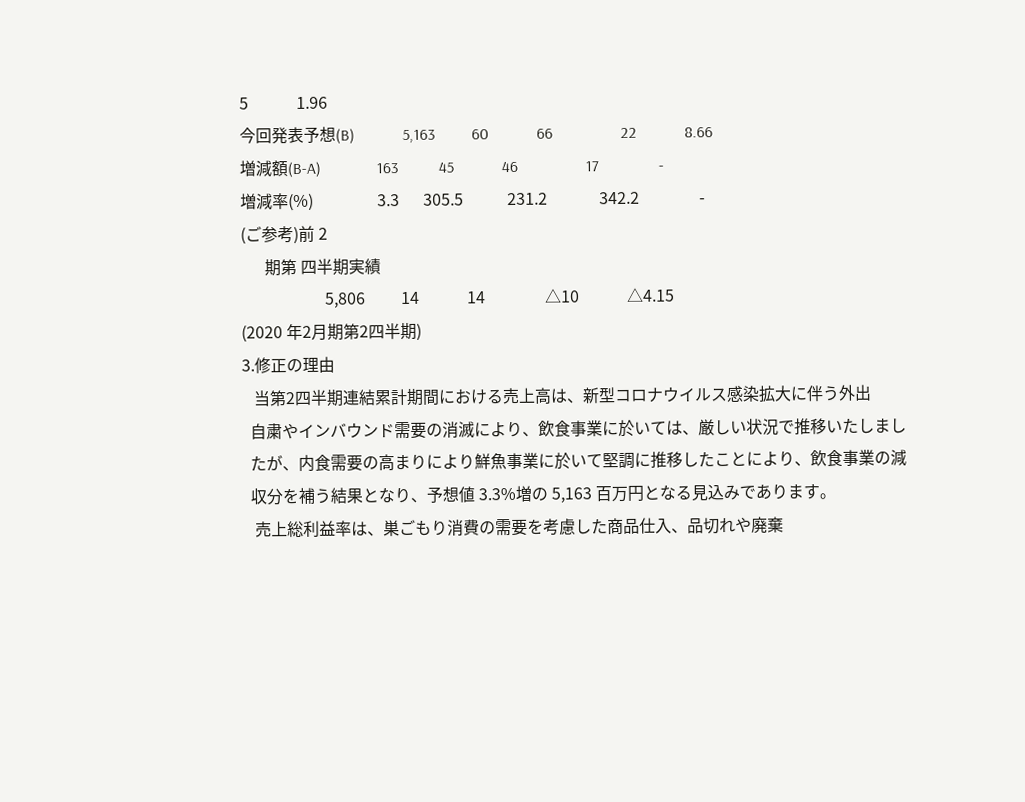5            1.96
今回発表予想(B)            5,163         60            66                 22            8.66
増減額(B-A)              163          45            46                 17               -
増減率(%)                3.3      305.5           231.2             342.2               -
(ご参考)前 2
      期第 四半期実績
                     5,806         14            14               △10            △4.15
(2020 年2月期第2四半期)
3.修正の理由
   当第2四半期連結累計期間における売上高は、新型コロナウイルス感染拡大に伴う外出
  自粛やインバウンド需要の消滅により、飲食事業に於いては、厳しい状況で推移いたしまし
  たが、内食需要の高まりにより鮮魚事業に於いて堅調に推移したことにより、飲食事業の減
  収分を補う結果となり、予想値 3.3%増の 5,163 百万円となる見込みであります。
   売上総利益率は、巣ごもり消費の需要を考慮した商品仕入、品切れや廃棄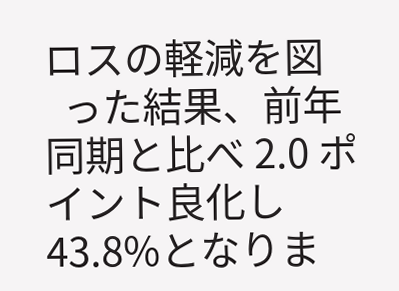ロスの軽減を図
  った結果、前年同期と比べ 2.0 ポイント良化し 43.8%となりま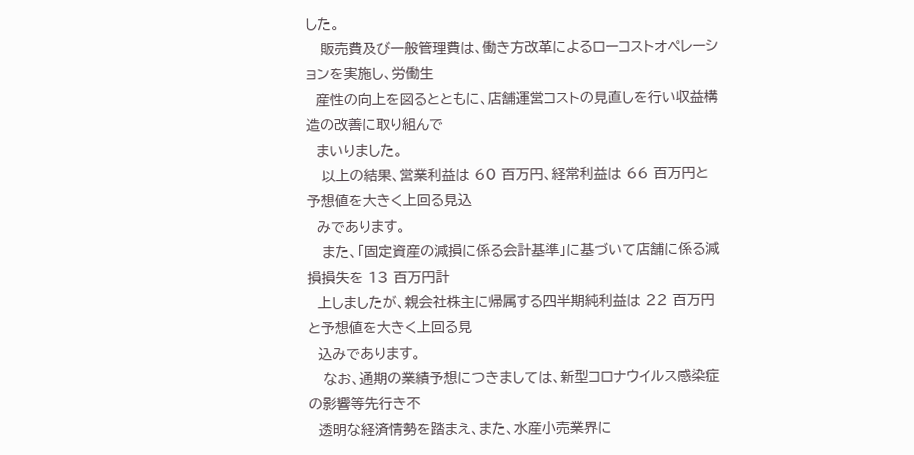した。
   販売費及び一般管理費は、働き方改革によるローコストオペレーションを実施し、労働生
  産性の向上を図るとともに、店舗運営コストの見直しを行い収益構造の改善に取り組んで
  まいりました。
   以上の結果、営業利益は 60 百万円、経常利益は 66 百万円と予想値を大きく上回る見込
  みであります。
   また、「固定資産の減損に係る会計基準」に基づいて店舗に係る減損損失を 13 百万円計
  上しましたが、親会社株主に帰属する四半期純利益は 22 百万円と予想値を大きく上回る見
  込みであります。
   なお、通期の業績予想につきましては、新型コロナウイルス感染症の影響等先行き不
  透明な経済情勢を踏まえ、また、水産小売業界に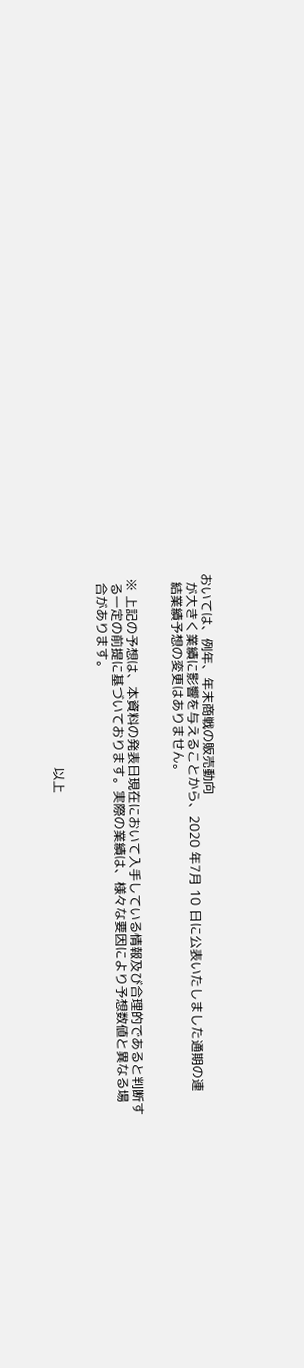おいては、例年、年末商戦の販売動向
  が大きく業績に影響を与えることから、2020 年7月 10 日に公表いたしました通期の連
  結業績予想の変更はありません。


 ※ 上記の予想は、本資料の発表日現在において入手している情報及び合理的であると判断す
  る一定の前提に基づいております。実際の業績は、様々な要因により予想数値と異なる場
  合があります。


                                                以上